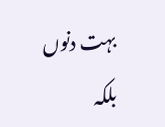بہت دنوں بلکہ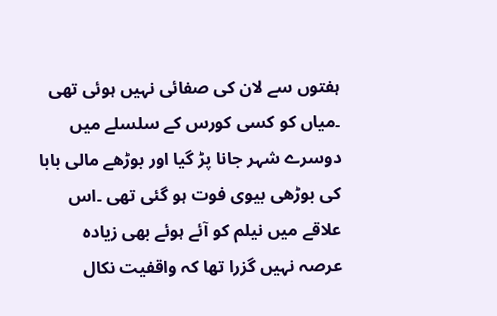ہفتوں سے لان کی صفائی نہیں ہوئی تھی ۔میاں کو کسی کورس کے سلسلے میں دوسرے شہر جانا پڑ گیا اور بوڑھے مالی بابا کی بوڑھی بیوی فوت ہو گئی تھی ۔اس علاقے میں نیلم کو آئے ہوئے بھی زیادہ عرصہ نہیں گزرا تھا کہ واقفیت نکال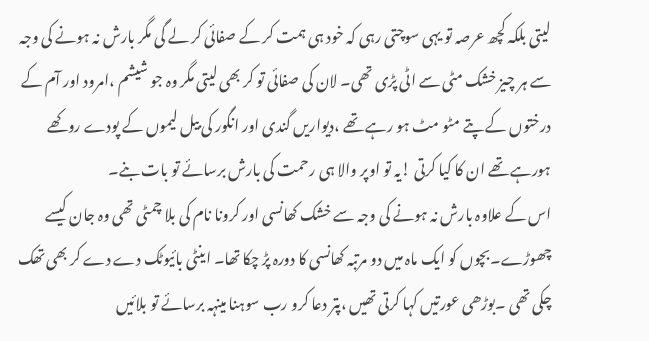لیتی بلکہ کچھ عرصہ تو یہی سوچتی رہی کہ خود ہی ہمت کر کے صفائی کر لے گی مگر بارش نہ ہونے کی وجہ سے ہر چیز خشک مٹی سے اٹی پڑی تھی۔ لان کی صفائی تو کر بھی لیتی مگر وہ جو شیشم ،امرود اور آم کے درختوں کے پتے مٹو مٹ ہو رہے تھے ،دیواریں گندی اور انگور کی بیل لیموں کے پودے روکھے ہورہے تھے ان کا کیا کرتی !یہ تو اوپر والا ہی رحمت کی بارش برسائے تو بات بنے۔
اس کے علاوہ بارش نہ ہونے کی وجہ سے خشک کھانسی اور کرونا نام کی بلا چمٹی تھی وہ جان کیسے چھوڑے۔بچوں کو ایک ماہ میں دو مرتبہ کھانسی کا دورہ پڑ چکا تھا۔ اینٹی بائیوٹک دے دے کر بھی تھک چکی تھی ۔بوڑھی عورتیں کہا کرتی تھیں ،پتر دعا کرو رب سوہنا مینہہ برسائے تو بلائیں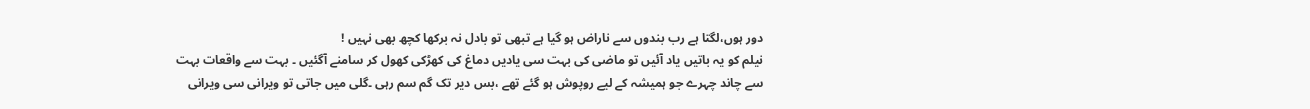دور ہوں،لگتا ہے رب بندوں سے ناراض ہو گیا ہے تبھی تو بادل نہ برکھا کچھ بھی نہیں !
نیلم کو یہ باتیں یاد آئیں تو ماضی کی بہت سی یادیں دماغ کی کھڑکی کھول کر سامنے آگئیں ۔ بہت سے واقعات بہت سے چاند چہرے جو ہمیشہ کے لیے روپوش ہو گئے تھے ،بس دیر تک گم سم رہی ۔گلی میں جاتی تو ویرانی سی ویرانی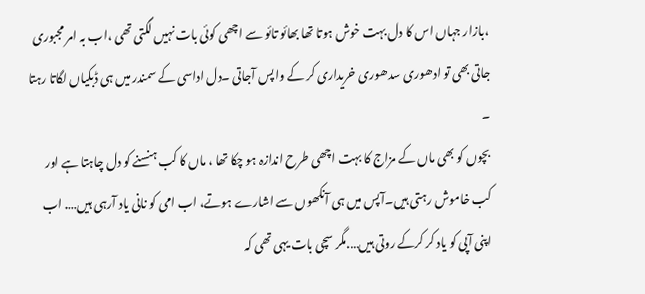،بازار جہاں اس کا دل بہت خوش ہوتا تھا بھائو تائو سے اچھی کوئی بات نہیں لگتی تھی ،اب بہ امر مجبوری جاتی بھی تو ادھوری سدھوری خریداری کر کے واپس آجاتی ۔دل اداسی کے سمندر میں ہی ڈبکیاں لگاتا رہتا ۔
بچوں کو بھی ماں کے مزاج کا بہت اچھی طرح اندازہ ہو چکا تھا ، ماں کا کب ہنسنے کو دل چاہتا ہے اور کب خاموش رہتی ہیں۔آپس میں ہی آنکھوں سے اشارے ہوتے، اب امی کو نانی یاد آرہی ہیں…. اب اپنی آپی کو یاد کر کرکے روتی ہیں….مگر سچی بات یہی تھی کہ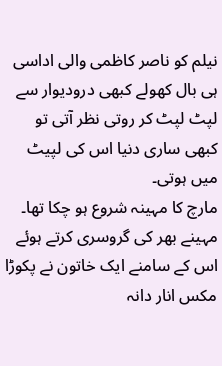نیلم کو ناصر کاظمی والی اداسی ہی بال کھولے کبھی درودیوار سے لپٹ لپٹ کر روتی نظر آتی تو کبھی ساری دنیا اس کی لپیٹ میں ہوتی۔
مارچ کا مہینہ شروع ہو چکا تھا۔ مہینے بھر کی گروسری کرتے ہوئے اس کے سامنے ایک خاتون نے پکوڑا مکس انار دانہ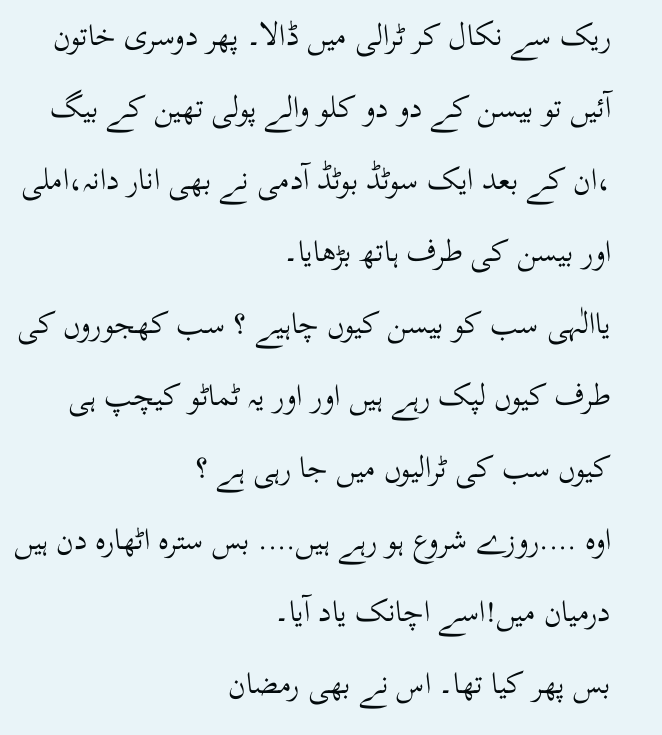ریک سے نکال کر ٹرالی میں ڈالا۔ پھر دوسری خاتون آئیں تو بیسن کے دو دو کلو والے پولی تھین کے بیگ ،ان کے بعد ایک سوٹڈ بوٹڈ آدمی نے بھی انار دانہ،املی اور بیسن کی طرف ہاتھ بڑھایا۔
یاالٰہی سب کو بیسن کیوں چاہیے ؟ سب کھجوروں کی طرف کیوں لپک رہے ہیں اور اور یہ ٹماٹو کیچپ ہی کیوں سب کی ٹرالیوں میں جا رہی ہے ؟
اوہ ….روزے شروع ہو رہے ہیں…. بس سترہ اٹھارہ دن ہیں درمیان میں!اسے اچانک یاد آیا۔
بس پھر کیا تھا۔ اس نے بھی رمضان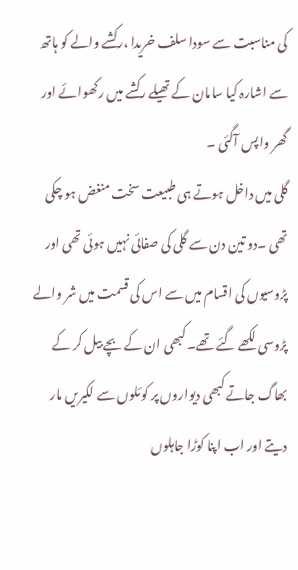کی مناسبت سے سودا سلف خریدا ،رکشے والے کو ہاتھ سے اشارہ کیا سامان کے تھیلے رکشے میں رکھوائے اور گھر واپس آگئی ۔
گلی میں داخل ہوتے ہی طبیعت سخت منغض ہو چکی تھی ۔دو تین دن سے گلی کی صفائی نہیں ہوئی تھی اور پڑوسیوں کی اقسام میں سے اس کی قسمت میں شر والے پڑوسی لکھے گئے تھے۔ کبھی ان کے بچے بیل کر کے بھاگ جاتے کبھی دیواروں پر کوئلوں سے لکیریں مار دیتے اور اب اپنا کوڑا جاہلوں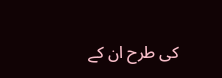کی طرح ان کے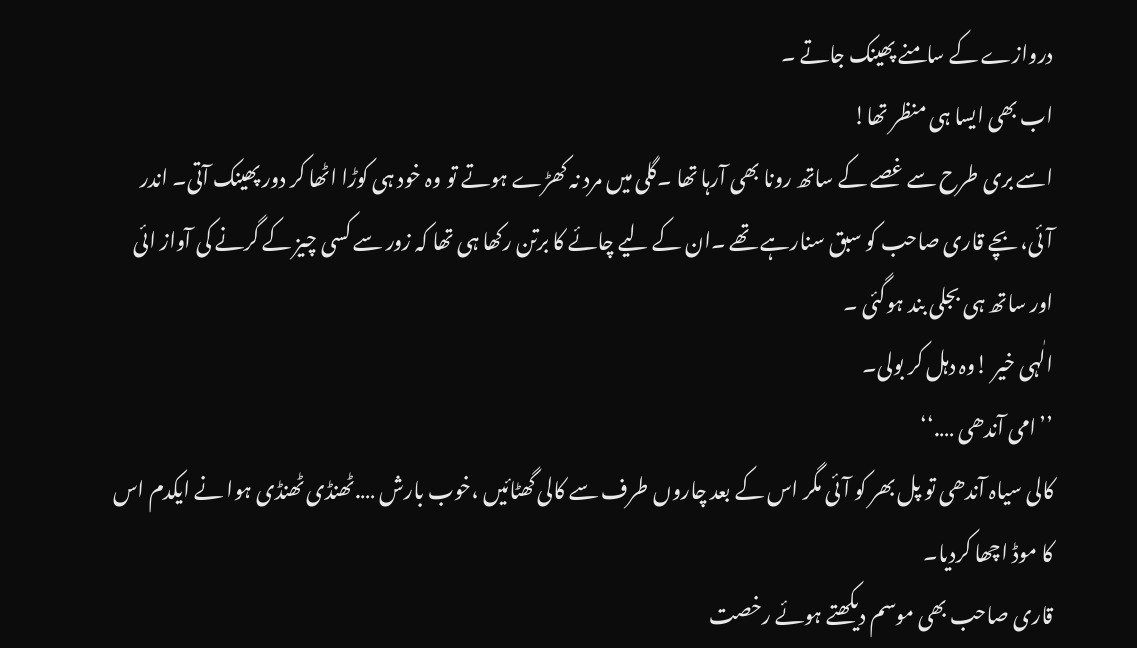دروازے کے سامنے پھینک جاتے ۔
اب بھی ایسا ہی منظر تھا!
اسے بری طرح سے غصے کے ساتھ رونا بھی آرہا تھا ۔گلی میں مرد نہ کھڑے ہوتے تو وہ خود ہی کوڑا اٹھا کر دور پھینک آتی۔ اندر آئی، بچے قاری صاحب کو سبق سنارہے تھے ۔ان کے لیے چائے کا برتن رکھا ہی تھا کہ زور سے کسی چیز کے گرنے کی آواز ائی اور ساتھ ہی بجلی بند ہوگئی ۔
الٰہی خیر !وہ دہل کر بولی۔
’’امی آندھی ….‘‘
کالی سیاہ آندھی تو پل بھر کو آئی مگر اس کے بعد چاروں طرف سے کالی گھٹائیں ،خوب بارش ….ٹھنڈی ٹھنڈی ہوا نے ایکدم اس کا موڈ اچھا کردیا۔
قاری صاحب بھی موسم دیکھتے ہوئے رخصت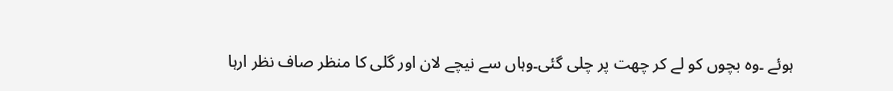ہوئے ۔وہ بچوں کو لے کر چھت پر چلی گئی۔وہاں سے نیچے لان اور گلی کا منظر صاف نظر ارہا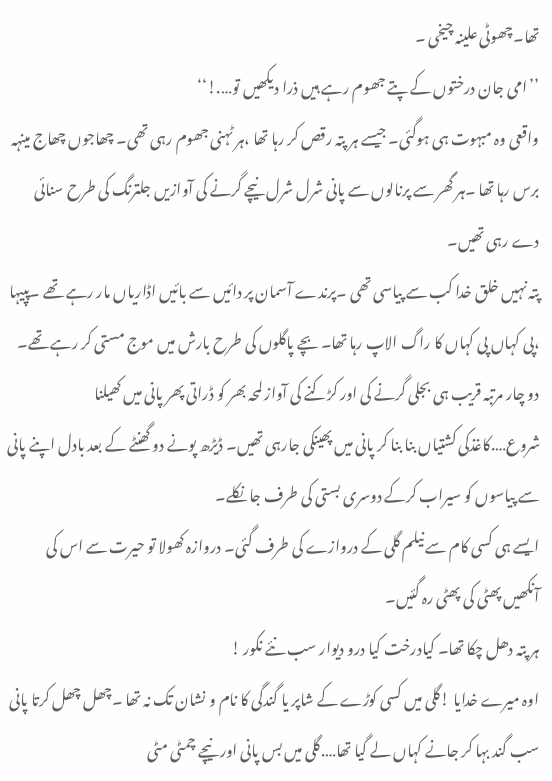تھا۔چھوٹی علینہ چیخی ۔
’’امی جان درختوں کے پتے جھوم رہے ہیں ذرا دیکھیں تو….!‘‘
واقعی وہ مبہوت ہی ہوگئی۔ جیسے ہر پتہ رقص کر رہا تھا ،ہر ٹہنی جھوم رہی تھی۔ چھاجوں چھاج مینہہ برس رہا تھا ۔ہر گھر سے پرنالوں سے پانی شرل شرل نیچے گرنے کی آوازیں جلترنگ کی طرح سنائی دے رہی تھیں۔
پتہ نہیں خلق خدا کب سے پیاسی تھی ۔پرندے آسمان پر دائیں سے بائیں اڈاریاں مار رہے تھے ۔پپیہا ،پی کہاں پی کہاں کا راگ الاپ رہا تھا۔ بچے پاگلوں کی طرح بارش میں موج مستی کر رہے تھے۔ دو چار مرتبہ قریب ہی بجلی گرنے کی اور کڑکنے کی آواز لمحہ بھر کو ڈراتی پھر پانی میں کھیلنا شروع….کاغذکی کشتیاں بنا بنا کر پانی میں پھینکی جارہی تھیں۔ ڈیڑھ پونے دو گھنٹے کے بعد بادل اپنے پانی سے پیاسوں کو سیراب کرکے دوسری بستی کی طرف جا نکلے۔
ایسے ہی کسی کام سے نیلم گلی کے دروازے کی طرف گئی۔ دروازہ کھولا تو حیرت سے اس کی آنکھیں پھٹی کی پھٹی رہ گئیں۔
ہر پتہ دھل چکا تھا۔ کیادرخت کیا درو دیوار سب نئے نکور !
اوہ میرے خدایا !گلی میں کسی کوڑے کے شاپر یا گندگی کا نام و نشان تک نہ تھا ۔چھل چھل کرتا پانی سب گند بہا کر جانے کہاں لے گیا تھا….گلی میں بس پانی اور نیچے چمٹی مٹی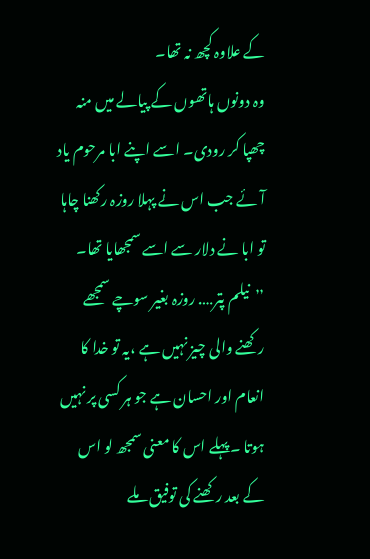کے علاوہ کچھ نہ تھا۔
وہ دونوں ہاتھوں کے پیالے میں منہ چھپا کر رودی۔ اسے اپنے ابا مرحوم یاد آئے جب اس نے پہلا روزہ رکھنا چاہا تو ابا نے دلار سے اسے سمجھایا تھا۔
’’نیلم پتر…. روزہ بغیر سوچے سمجھے رکھنے والی چیز نہیں ہے ،یہ تو خدا کا انعام اور احسان ہے جو ہر کسی پر نہیں ہوتا ۔پہلے اس کا معنی سمجھ لو اس کے بعد رکھنے کی توفیق ملے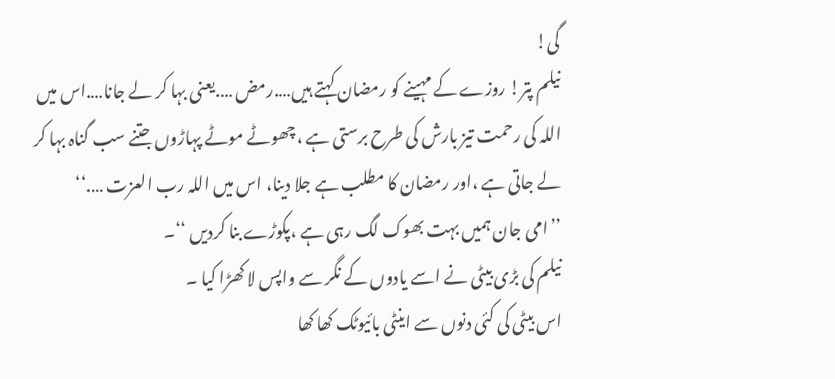گی!
نیلم پتر! روزے کے مہینے کو رمضان کہتے ہیں….رمض ….یعنی بہا کر لے جانا….اس میں اللہ کی رحمت تیز بارش کی طرح برستی ہے ،چھوٹے موٹے پہاڑوں جتنے سب گناہ بہا کر لے جاتی ہے ،اور رمضان کا مطلب ہے جلا دینا، اس میں اللہ رب العزت ….‘‘
’’امی جان ہمیں بہت بھوک لگ رہی ہے ،پکوڑے بنا کردیں ‘‘۔
نیلم کی بڑی بیٹی نے اسے یادوں کے نگر سے واپس لا کھڑا کیا ۔
اس بیٹی کی کئی دنوں سے اینٹی بائیوٹک کھا کھا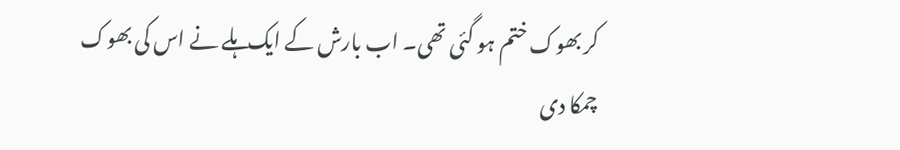کر بھوک ختم ہو گئی تھی۔ اب بارش کے ایک ہلے نے اس کی بھوک چمکا دی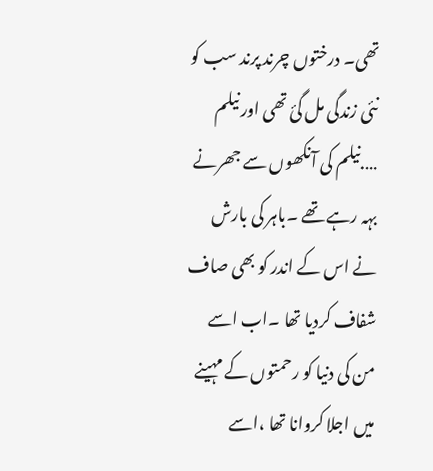تھی۔ درختوں چرند پرند سب کو نئی زندگی مل گئ تھی اور نیلم ….نیلم کی آنکھوں سے جھرنے بہہ رہے تھے ۔باہر کی بارش نے اس کے اندر کو بھی صاف شفاف کردیا تھا ۔اب اسے من کی دنیا کو رحمتوں کے مہینے میں اجلا کروانا تھا ،اسے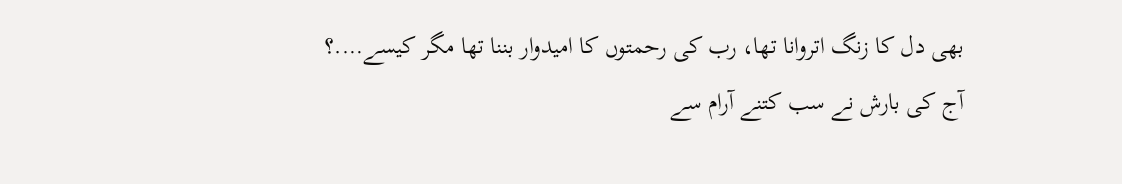بھی دل کا زنگ اتروانا تھا، رب کی رحمتوں کا امیدوار بننا تھا مگر کیسے….؟
آج کی بارش نے سب کتنے آرام سے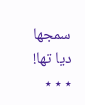سمجھا دیا تھا!
٭ ٭ ٭